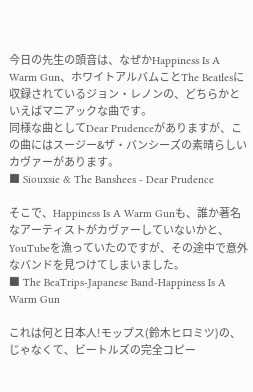今日の先生の頭音は、なぜかHappiness Is A Warm Gun、ホワイトアルバムことThe Beatlesに収録されているジョン・レノンの、どちらかといえばマニアックな曲です。
同様な曲としてDear Prudenceがありますが、この曲にはスージー&ザ・バンシーズの素晴らしいカヴァーがあります。
■ Siouxsie & The Banshees - Dear Prudence

そこで、Happiness Is A Warm Gunも、誰か著名なアーティストがカヴァーしていないかと、YouTubeを漁っていたのですが、その途中で意外なバンドを見つけてしまいました。
■ The BeaTrips-Japanese Band-Happiness Is A Warm Gun

これは何と日本人!モップス(鈴木ヒロミツ)の、じゃなくて、ビートルズの完全コピー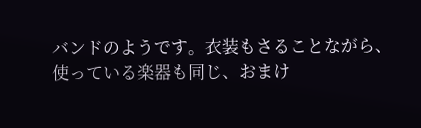バンドのようです。衣装もさることながら、使っている楽器も同じ、おまけ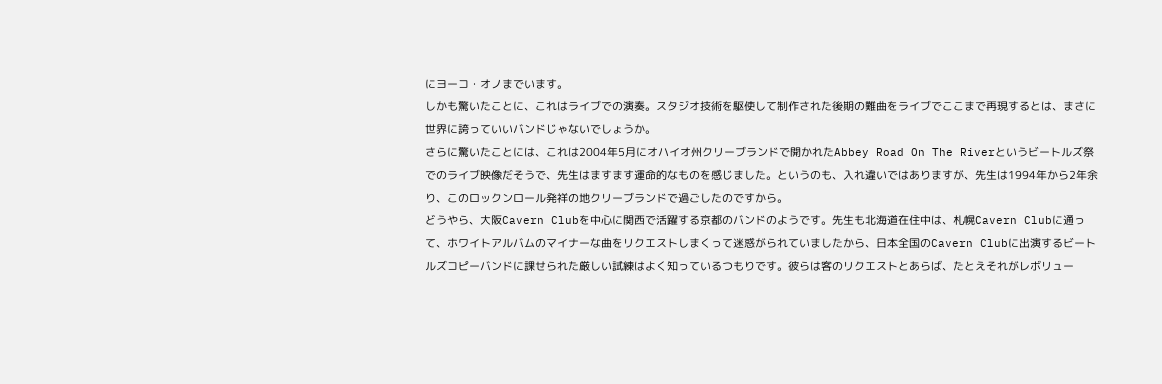にヨーコ・オノまでいます。
しかも驚いたことに、これはライブでの演奏。スタジオ技術を駆使して制作された後期の難曲をライブでここまで再現するとは、まさに世界に誇っていいバンドじゃないでしょうか。
さらに驚いたことには、これは2004年5月にオハイオ州クリーブランドで開かれたAbbey Road On The Riverというビートルズ祭でのライブ映像だそうで、先生はますます運命的なものを感じました。というのも、入れ違いではありますが、先生は1994年から2年余り、このロックンロール発祥の地クリーブランドで過ごしたのですから。
どうやら、大阪Cavern Clubを中心に関西で活躍する京都のバンドのようです。先生も北海道在住中は、札幌Cavern Clubに通って、ホワイトアルバムのマイナーな曲をリクエストしまくって迷惑がられていましたから、日本全国のCavern Clubに出演するビートルズコピーバンドに課せられた厳しい試練はよく知っているつもりです。彼らは客のリクエストとあらば、たとえそれがレボリュー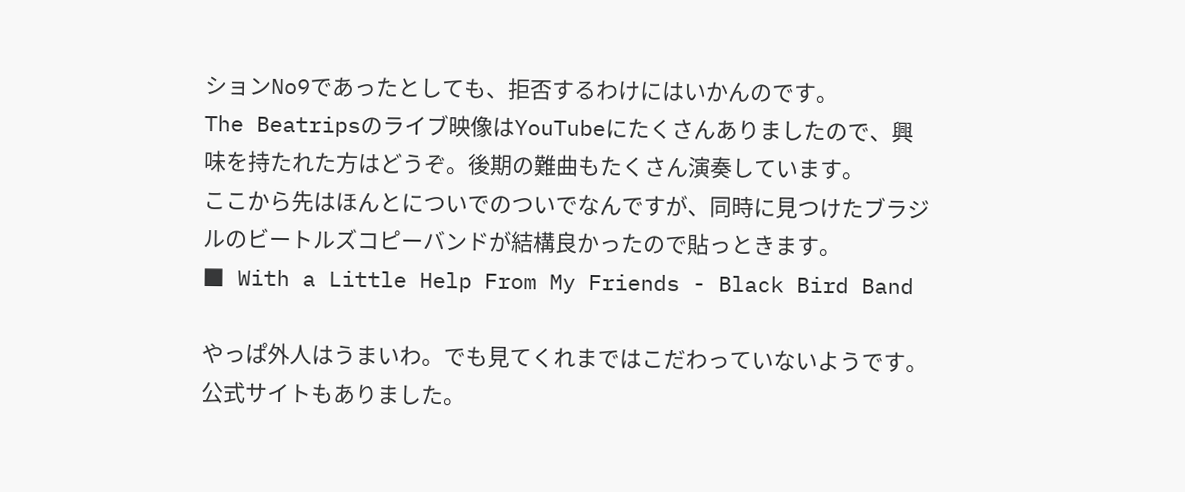ションNo9であったとしても、拒否するわけにはいかんのです。
The Beatripsのライブ映像はYouTubeにたくさんありましたので、興味を持たれた方はどうぞ。後期の難曲もたくさん演奏しています。
ここから先はほんとについでのついでなんですが、同時に見つけたブラジルのビートルズコピーバンドが結構良かったので貼っときます。
■ With a Little Help From My Friends - Black Bird Band

やっぱ外人はうまいわ。でも見てくれまではこだわっていないようです。
公式サイトもありました。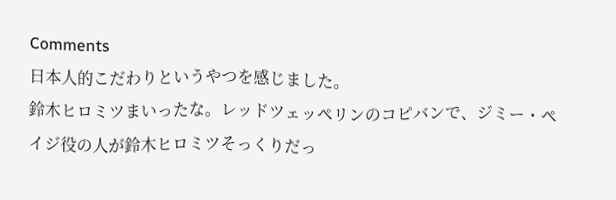Comments
日本人的こだわりというやつを感じました。
鈴木ヒロミツまいったな。レッドツェッペリンのコピバンで、ジミー・ペイジ役の人が鈴木ヒロミツそっくりだっ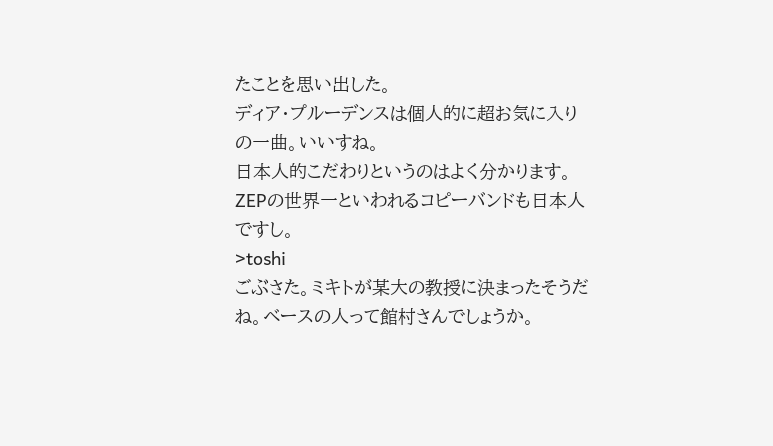たことを思い出した。
ディア・プルーデンスは個人的に超お気に入りの一曲。いいすね。
日本人的こだわりというのはよく分かります。ZEPの世界一といわれるコピーバンドも日本人ですし。
>toshi
ごぶさた。ミキトが某大の教授に決まったそうだね。ベースの人って館村さんでしょうか。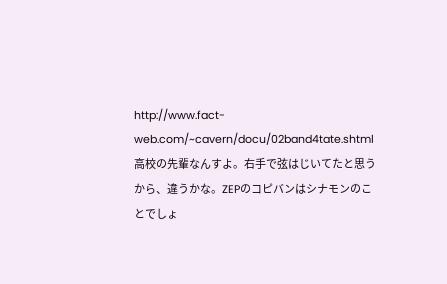http://www.fact-web.com/~cavern/docu/02band4tate.shtml
高校の先輩なんすよ。右手で弦はじいてたと思うから、違うかな。ZEPのコピバンはシナモンのことでしょ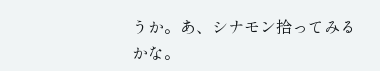うか。あ、シナモン拾ってみるかな。